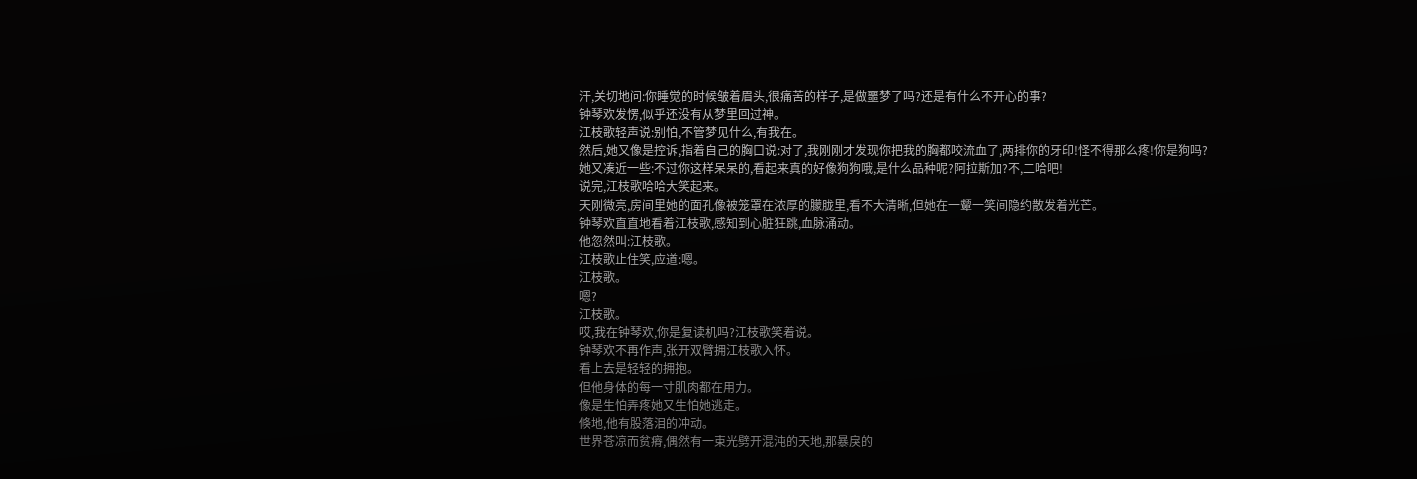汗,关切地问:你睡觉的时候皱着眉头,很痛苦的样子,是做噩梦了吗?还是有什么不开心的事?
钟琴欢发愣,似乎还没有从梦里回过神。
江枝歌轻声说:别怕,不管梦见什么,有我在。
然后,她又像是控诉,指着自己的胸口说:对了,我刚刚才发现你把我的胸都咬流血了,两排你的牙印!怪不得那么疼!你是狗吗?
她又凑近一些:不过你这样呆呆的,看起来真的好像狗狗哦,是什么品种呢?阿拉斯加?不,二哈吧!
说完,江枝歌哈哈大笑起来。
天刚微亮,房间里她的面孔像被笼罩在浓厚的朦胧里,看不大清晰,但她在一颦一笑间隐约散发着光芒。
钟琴欢直直地看着江枝歌,感知到心脏狂跳,血脉涌动。
他忽然叫:江枝歌。
江枝歌止住笑,应道:嗯。
江枝歌。
嗯?
江枝歌。
哎,我在钟琴欢,你是复读机吗?江枝歌笑着说。
钟琴欢不再作声,张开双臂拥江枝歌入怀。
看上去是轻轻的拥抱。
但他身体的每一寸肌肉都在用力。
像是生怕弄疼她又生怕她逃走。
倏地,他有股落泪的冲动。
世界苍凉而贫瘠,偶然有一束光劈开混沌的天地,那暴戾的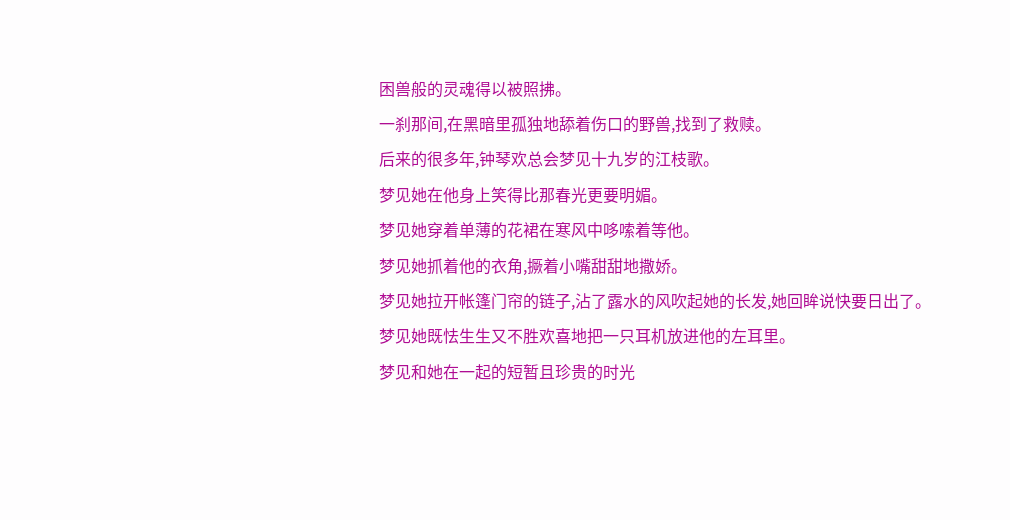困兽般的灵魂得以被照拂。
一刹那间,在黑暗里孤独地舔着伤口的野兽,找到了救赎。
后来的很多年,钟琴欢总会梦见十九岁的江枝歌。
梦见她在他身上笑得比那春光更要明媚。
梦见她穿着单薄的花裙在寒风中哆嗦着等他。
梦见她抓着他的衣角,撅着小嘴甜甜地撒娇。
梦见她拉开帐篷门帘的链子,沾了露水的风吹起她的长发,她回眸说快要日出了。
梦见她既怯生生又不胜欢喜地把一只耳机放进他的左耳里。
梦见和她在一起的短暂且珍贵的时光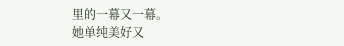里的一幕又一幕。
她单纯美好又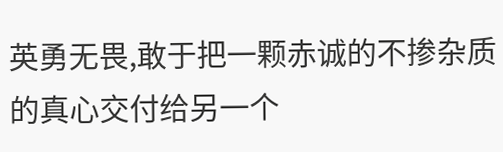英勇无畏,敢于把一颗赤诚的不掺杂质的真心交付给另一个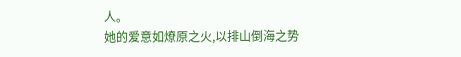人。
她的爱意如燎原之火,以排山倒海之势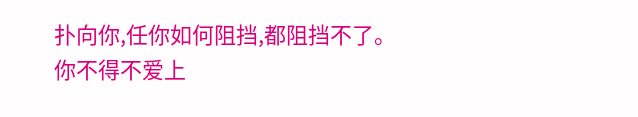扑向你,任你如何阻挡,都阻挡不了。
你不得不爱上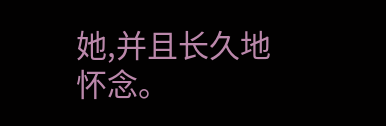她,并且长久地怀念。